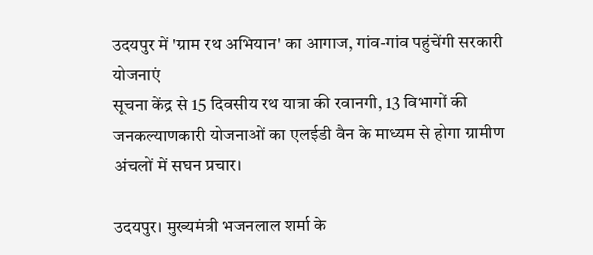उदयपुर में 'ग्राम रथ अभियान' का आगाज, गांव-गांव पहुंचेंगी सरकारी योजनाएं
सूचना केंद्र से 15 दिवसीय रथ यात्रा की रवानगी, 13 विभागों की जनकल्याणकारी योजनाओं का एलईडी वैन के माध्यम से होगा ग्रामीण अंचलों में सघन प्रचार।

उदयपुर। मुख्यमंत्री भजनलाल शर्मा के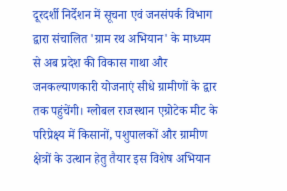दूरदर्शी निर्देशन में सूचना एवं जनसंपर्क विभाग द्वारा संचालित 'ग्राम रथ अभियान' के माध्यम से अब प्रदेश की विकास गाथा और जनकल्याणकारी योजनाएं सीधे ग्रामीणों के द्वार तक पहुंचेंगी। ग्लोबल राजस्थान एग्रोटेक मीट के परिप्रेक्ष्य में किसानों, पशुपालकों और ग्रामीण क्षेत्रों के उत्थान हेतु तैयार इस विशेष अभियान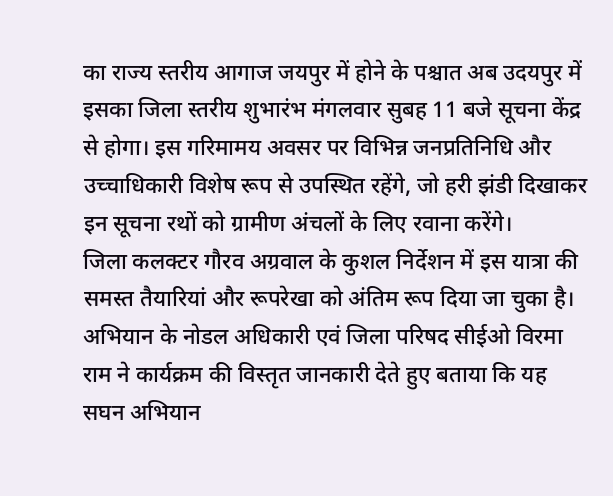का राज्य स्तरीय आगाज जयपुर में होने के पश्चात अब उदयपुर में इसका जिला स्तरीय शुभारंभ मंगलवार सुबह 11 बजे सूचना केंद्र से होगा। इस गरिमामय अवसर पर विभिन्न जनप्रतिनिधि और उच्चाधिकारी विशेष रूप से उपस्थित रहेंगे, जो हरी झंडी दिखाकर इन सूचना रथों को ग्रामीण अंचलों के लिए रवाना करेंगे।
जिला कलक्टर गौरव अग्रवाल के कुशल निर्देशन में इस यात्रा की समस्त तैयारियां और रूपरेखा को अंतिम रूप दिया जा चुका है। अभियान के नोडल अधिकारी एवं जिला परिषद सीईओ विरमा राम ने कार्यक्रम की विस्तृत जानकारी देते हुए बताया कि यह सघन अभियान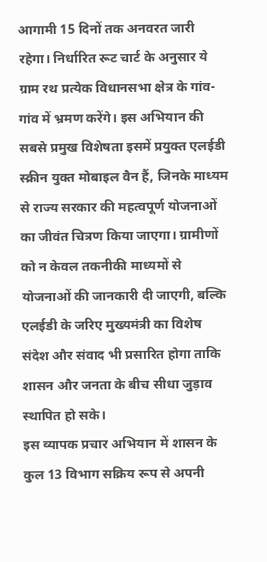आगामी 15 दिनों तक अनवरत जारी रहेगा। निर्धारित रूट चार्ट के अनुसार ये ग्राम रथ प्रत्येक विधानसभा क्षेत्र के गांव-गांव में भ्रमण करेंगे। इस अभियान की सबसे प्रमुख विशेषता इसमें प्रयुक्त एलईडी स्क्रीन युक्त मोबाइल वैन हैं, जिनके माध्यम से राज्य सरकार की महत्वपूर्ण योजनाओं का जीवंत चित्रण किया जाएगा। ग्रामीणों को न केवल तकनीकी माध्यमों से योजनाओं की जानकारी दी जाएगी, बल्कि एलईडी के जरिए मुख्यमंत्री का विशेष संदेश और संवाद भी प्रसारित होगा ताकि शासन और जनता के बीच सीधा जुड़ाव स्थापित हो सके।
इस व्यापक प्रचार अभियान में शासन के कुल 13 विभाग सक्रिय रूप से अपनी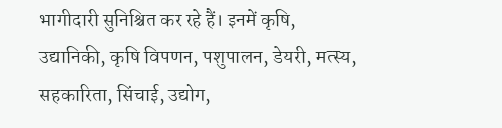भागीदारी सुनिश्चित कर रहे हैं। इनमें कृषि, उद्यानिकी, कृषि विपणन, पशुपालन, डेयरी, मत्स्य, सहकारिता, सिंचाई, उद्योग,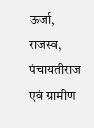ऊर्जा, राजस्व, पंचायतीराज एवं ग्रामीण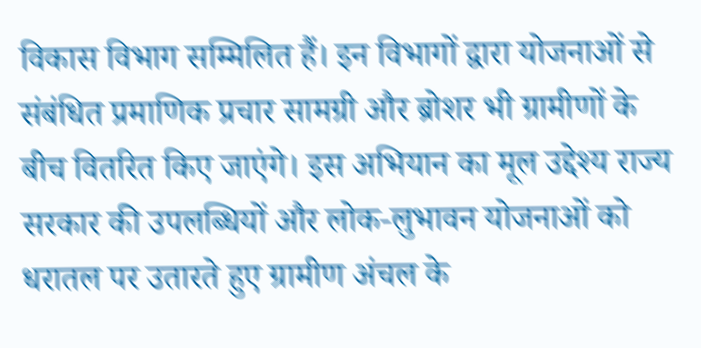विकास विभाग सम्मिलित हैं। इन विभागों द्वारा योजनाओं से संबंधित प्रमाणिक प्रचार सामग्री और ब्रोशर भी ग्रामीणों के बीच वितरित किए जाएंगे। इस अभियान का मूल उद्देश्य राज्य सरकार की उपलब्धियों और लोक-लुभावन योजनाओं को धरातल पर उतारते हुए ग्रामीण अंचल के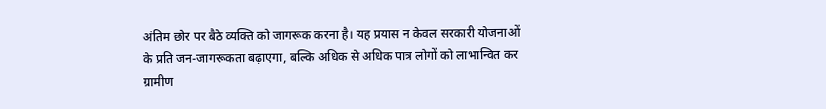अंतिम छोर पर बैठे व्यक्ति को जागरूक करना है। यह प्रयास न केवल सरकारी योजनाओं के प्रति जन-जागरूकता बढ़ाएगा, बल्कि अधिक से अधिक पात्र लोगों को लाभान्वित कर ग्रामीण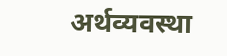अर्थव्यवस्था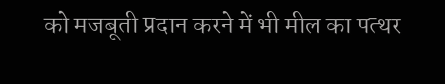को मजबूती प्रदान करने में भी मील का पत्थर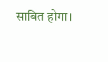साबित होगा।